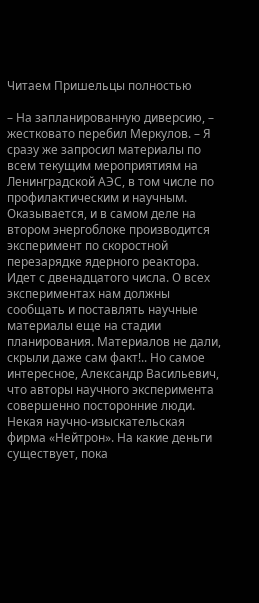Читаем Пришельцы полностью

– На запланированную диверсию, – жестковато перебил Меркулов. – Я сразу же запросил материалы по всем текущим мероприятиям на Ленинградской АЭС, в том числе по профилактическим и научным. Оказывается, и в самом деле на втором энергоблоке производится эксперимент по скоростной перезарядке ядерного реактора. Идет с двенадцатого числа. О всех экспериментах нам должны сообщать и поставлять научные материалы еще на стадии планирования. Материалов не дали, скрыли даже сам факт!.. Но самое интересное, Александр Васильевич, что авторы научного эксперимента совершенно посторонние люди. Некая научно-изыскательская фирма «Нейтрон». На какие деньги существует, пока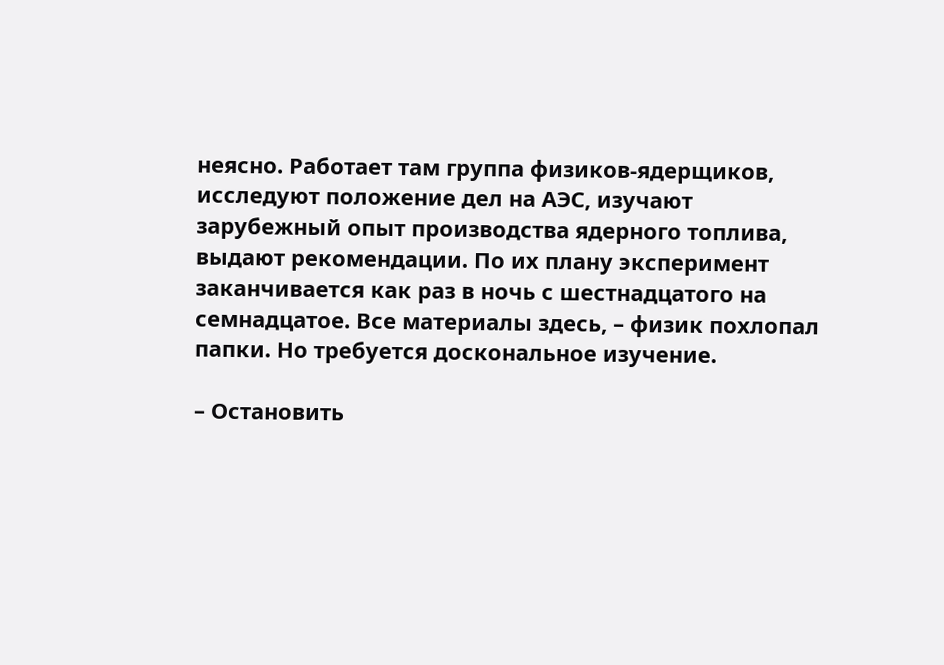неясно. Работает там группа физиков-ядерщиков, исследуют положение дел на АЭС, изучают зарубежный опыт производства ядерного топлива, выдают рекомендации. По их плану эксперимент заканчивается как раз в ночь с шестнадцатого на семнадцатое. Все материалы здесь, – физик похлопал папки. Но требуется доскональное изучение.

– Остановить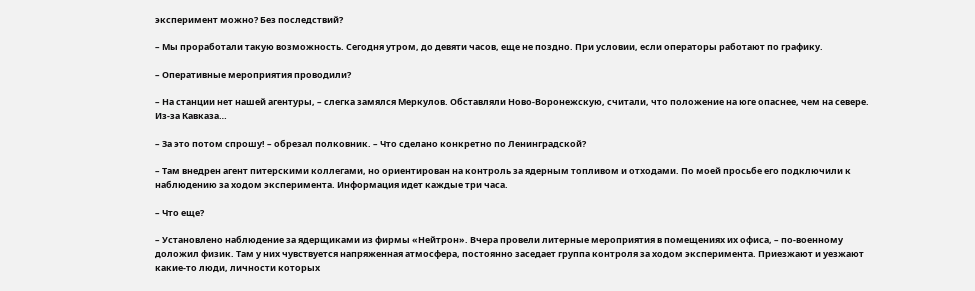эксперимент можно? Без последствий?

– Мы проработали такую возможность. Сегодня утром, до девяти часов, еще не поздно. При условии, если операторы работают по графику.

– Оперативные мероприятия проводили?

– На станции нет нашей агентуры, – слегка замялся Меркулов. Обставляли Ново-Воронежскую, считали, что положение на юге опаснее, чем на севере. Из-за Кавказа…

– За это потом спрошу! – обрезал полковник. – Что сделано конкретно по Ленинградской?

– Там внедрен агент питерскими коллегами, но ориентирован на контроль за ядерным топливом и отходами. По моей просьбе его подключили к наблюдению за ходом эксперимента. Информация идет каждые три часа.

– Что еще?

– Установлено наблюдение за ядерщиками из фирмы «Нейтрон». Вчера провели литерные мероприятия в помещениях их офиса, – по-военному доложил физик. Там у них чувствуется напряженная атмосфера, постоянно заседает группа контроля за ходом эксперимента. Приезжают и уезжают какие-то люди, личности которых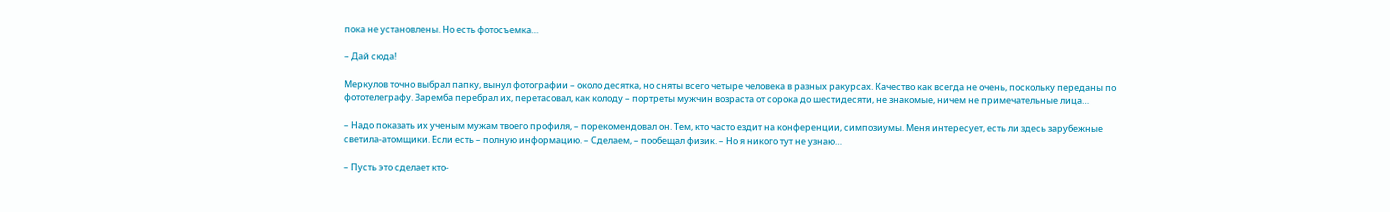пока не установлены. Но есть фотосъемка…

– Дай сюда!

Меркулов точно выбрал папку, вынул фотографии – около десятка, но сняты всего четыре человека в разных ракурсах. Качество как всегда не очень, поскольку переданы по фототелеграфу. Заремба перебрал их, перетасовал, как колоду – портреты мужчин возраста от сорока до шестидесяти, не знакомые, ничем не примечательные лица…

– Надо показать их ученым мужам твоего профиля, – порекомендовал он. Тем, кто часто ездит на конференции, симпозиумы. Меня интересует, есть ли здесь зарубежные светила-атомщики. Если есть – полную информацию. – Сделаем, – пообещал физик. – Но я никого тут не узнаю…

– Пусть это сделает кто-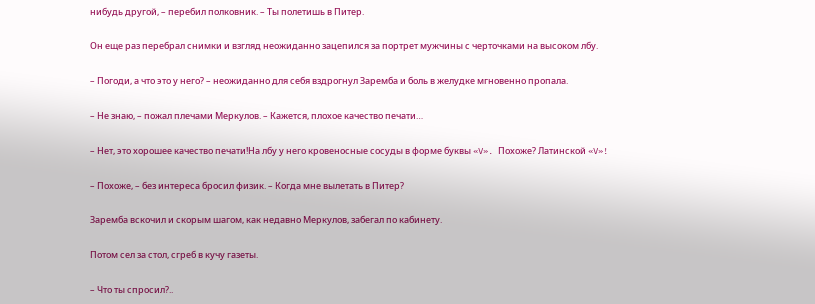нибудь другой, – перебил полковник. – Ты полетишь в Питер.

Он еще раз перебрал снимки и взгляд неожиданно зацепился за портрет мужчины с черточками на высоком лбу.

– Погоди, а что это у него? – неожиданно для себя вздрогнул Заремба и боль в желудке мгновенно пропала.

– Не знаю, – пожал плечами Меркулов. – Кажется, плохое качество печати…

– Нет, это хорошее качество печати!На лбу у него кровеносные сосуды в форме буквы «V». Похоже? Латинской «V»!

– Похоже, – без интереса бросил физик. – Когда мне вылетать в Питер?

Заремба вскочил и скорым шагом, как недавно Меркулов, забегал по кабинету.

Потом сел за стол, сгреб в кучу газеты.

– Что ты спросил?..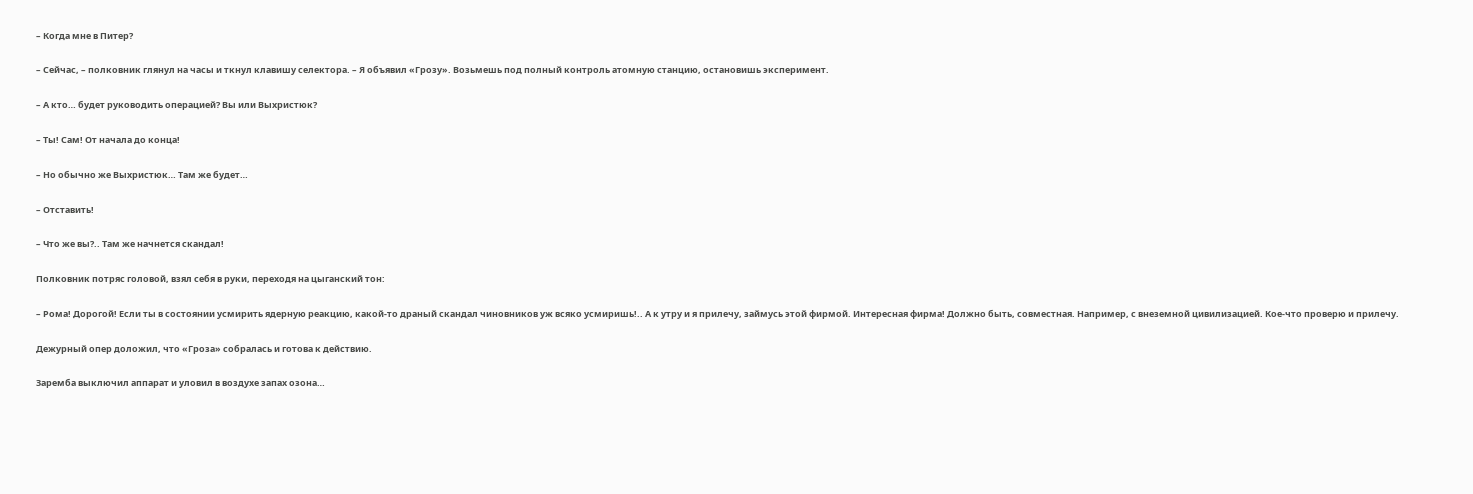– Когда мне в Питер?

– Сейчас, – полковник глянул на часы и ткнул клавишу селектора. – Я объявил «Грозу». Возьмешь под полный контроль атомную станцию, остановишь эксперимент.

– А кто… будет руководить операцией? Вы или Выхристюк?

– Ты! Сам! От начала до конца!

– Но обычно же Выхристюк… Там же будет…

– Отставить!

– Что же вы?.. Там же начнется скандал!

Полковник потряс головой, взял себя в руки, переходя на цыганский тон:

– Рома! Дорогой! Если ты в состоянии усмирить ядерную реакцию, какой-то драный скандал чиновников уж всяко усмиришь!.. А к утру и я прилечу, займусь этой фирмой. Интересная фирма! Должно быть, совместная. Например, с внеземной цивилизацией. Кое-что проверю и прилечу.

Дежурный опер доложил, что «Гроза» собралась и готова к действию.

Заремба выключил аппарат и уловил в воздухе запах озона…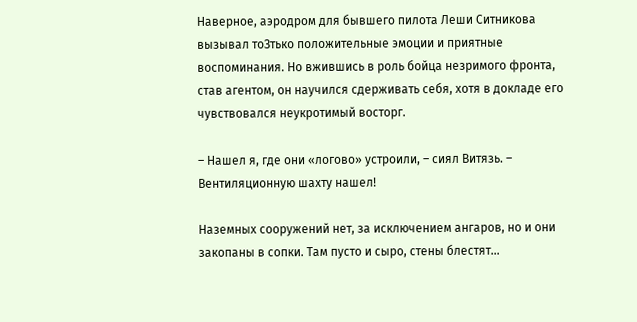Наверное, аэродром для бывшего пилота Леши Ситникова вызывал тоЗтько положительные эмоции и приятные воспоминания. Но вжившись в роль бойца незримого фронта, став агентом, он научился сдерживать себя, хотя в докладе его чувствовался неукротимый восторг.

– Нашел я, где они «логово» устроили, – сиял Витязь. – Вентиляционную шахту нашел!

Наземных сооружений нет, за исключением ангаров, но и они закопаны в сопки. Там пусто и сыро, стены блестят…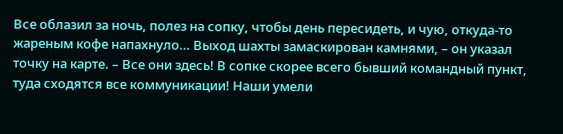Все облазил за ночь, полез на сопку, чтобы день пересидеть, и чую, откуда-то жареным кофе напахнуло… Выход шахты замаскирован камнями, – он указал точку на карте. – Все они здесь! В сопке скорее всего бывший командный пункт, туда сходятся все коммуникации! Наши умели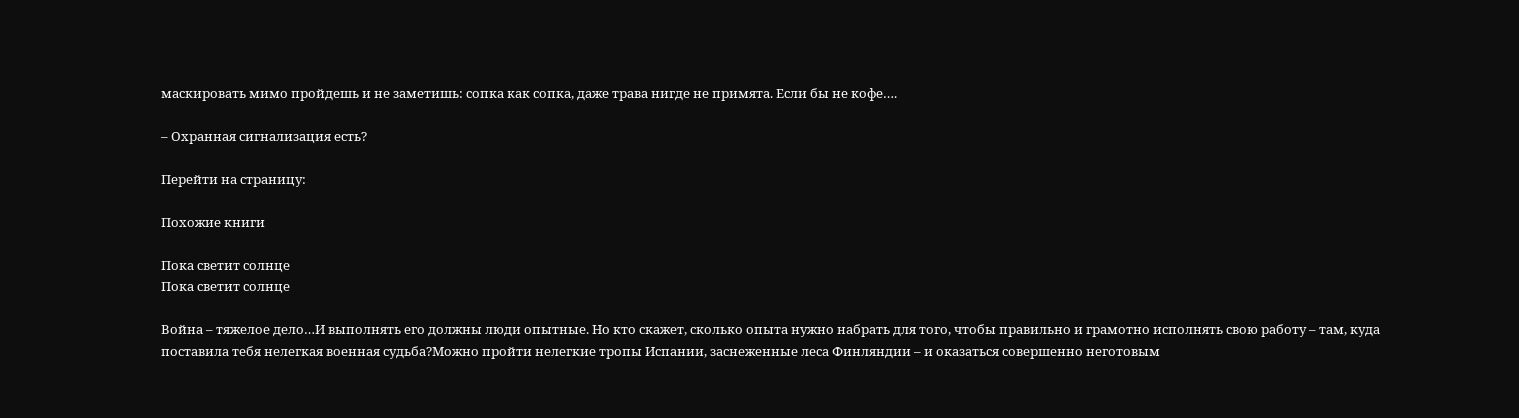маскировать мимо пройдешь и не заметишь: сопка как сопка, даже трава нигде не примята. Если бы не кофе….

– Охранная сигнализация есть?

Перейти на страницу:

Похожие книги

Пока светит солнце
Пока светит солнце

Война – тяжелое дело…И выполнять его должны люди опытные. Но кто скажет, сколько опыта нужно набрать для того, чтобы правильно и грамотно исполнять свою работу – там, куда поставила тебя нелегкая военная судьба?Можно пройти нелегкие тропы Испании, заснеженные леса Финляндии – и оказаться совершенно неготовым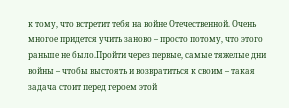к тому, что встретит тебя на войне Отечественной. Очень многое придется учить заново – просто потому, что этого раньше не было.Пройти через первые, самые тяжелые дни войны – чтобы выстоять и возвратиться к своим – такая задача стоит перед героем этой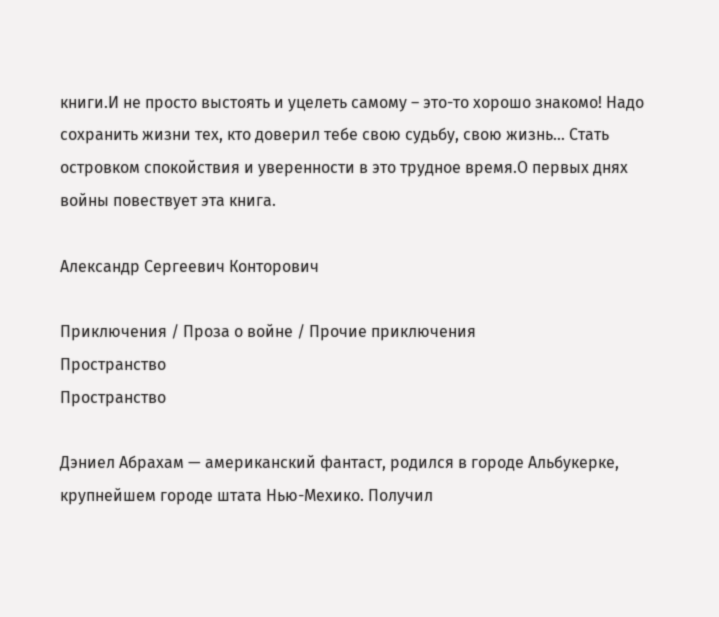книги.И не просто выстоять и уцелеть самому – это-то хорошо знакомо! Надо сохранить жизни тех, кто доверил тебе свою судьбу, свою жизнь… Стать островком спокойствия и уверенности в это трудное время.О первых днях войны повествует эта книга.

Александр Сергеевич Конторович

Приключения / Проза о войне / Прочие приключения
Пространство
Пространство

Дэниел Абрахам — американский фантаст, родился в городе Альбукерке, крупнейшем городе штата Нью-Мехико. Получил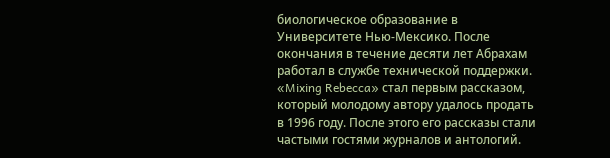биологическое образование в Университете Нью-Мексико. После окончания в течение десяти лет Абрахам работал в службе технической поддержки. «Mixing Rebecca» стал первым рассказом, который молодому автору удалось продать в 1996 году. После этого его рассказы стали частыми гостями журналов и антологий.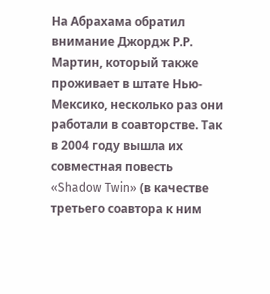На Абрахама обратил внимание Джордж Р.Р. Мартин, который также проживает в штате Нью-Мексико, несколько раз они работали в соавторстве. Так в 2004 году вышла их совместная повесть «Shadow Twin» (в качестве третьего соавтора к ним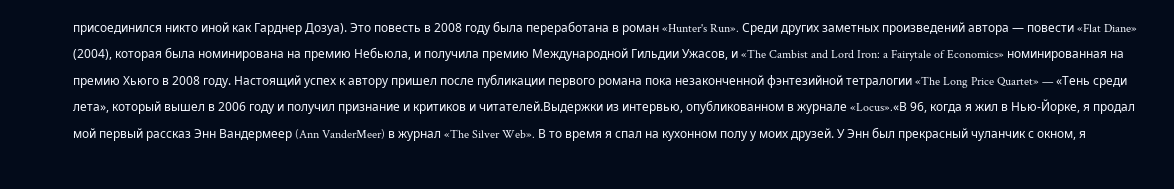присоединился никто иной как Гарднер Дозуа). Это повесть в 2008 году была переработана в роман «Hunter's Run». Среди других заметных произведений автора — повести «Flat Diane» (2004), которая была номинирована на премию Небьюла, и получила премию Международной Гильдии Ужасов, и «The Cambist and Lord Iron: a Fairytale of Economics» номинированная на премию Хьюго в 2008 году. Настоящий успех к автору пришел после публикации первого романа пока незаконченной фэнтезийной тетралогии «The Long Price Quartet» — «Тень среди лета», который вышел в 2006 году и получил признание и критиков и читателей.Выдержки из интервью, опубликованном в журнале «Locus».«В 96, когда я жил в Нью-Йорке, я продал мой первый рассказ Энн Вандермеер (Ann VanderMeer) в журнал «The Silver Web». В то время я спал на кухонном полу у моих друзей. У Энн был прекрасный чуланчик с окном, я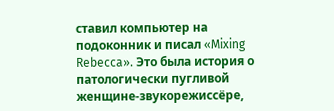ставил компьютер на подоконник и писал «Mixing Rebecca». Это была история о патологически пугливой женщине-звукорежиссёре,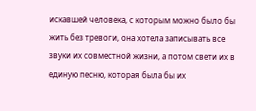искавшей человека, с которым можно было бы жить без тревоги, она хотела записывать все звуки их совместной жизни, а потом свети их в единую песню, которая была бы их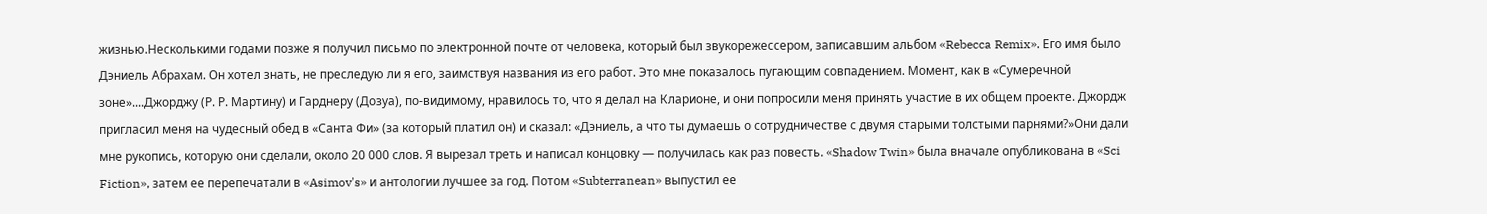жизнью.Несколькими годами позже я получил письмо по электронной почте от человека, который был звукорежессером, записавшим альбом «Rebecca Remix». Его имя было Дэниель Абрахам. Он хотел знать, не преследую ли я его, заимствуя названия из его работ. Это мне показалось пугающим совпадением. Момент, как в «Сумеречной зоне»....Джорджу (Р. Р. Мартину) и Гарднеру (Дозуа), по-видимому, нравилось то, что я делал на Кларионе, и они попросили меня принять участие в их общем проекте. Джордж пригласил меня на чудесный обед в «Санта Фи» (за который платил он) и сказал: «Дэниель, а что ты думаешь о сотрудничестве с двумя старыми толстыми парнями?»Они дали мне рукопись, которую они сделали, около 20 000 слов. Я вырезал треть и написал концовку — получилась как раз повесть. «Shadow Twin» была вначале опубликована в «Sci Fiction», затем ее перепечатали в «Asimov's» и антологии лучшее за год. Потом «Subterranean» выпустил ее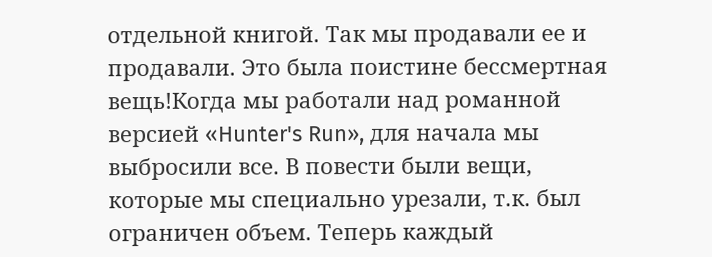отдельной книгой. Так мы продавали ее и продавали. Это была поистине бессмертная вещь!Когда мы работали над романной версией «Hunter's Run», для начала мы выбросили все. В повести были вещи, которые мы специально урезали, т.к. был ограничен объем. Теперь каждый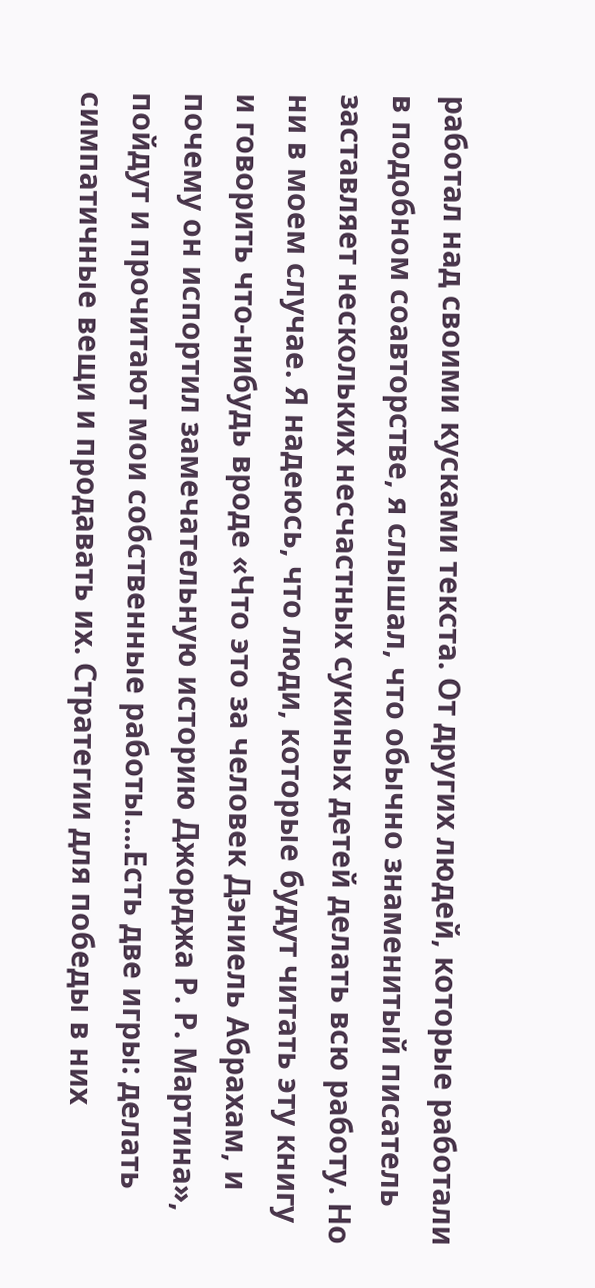работал над своими кусками текста. От других людей, которые работали в подобном соавторстве, я слышал, что обычно знаменитый писатель заставляет нескольких несчастных сукиных детей делать всю работу. Но ни в моем случае. Я надеюсь, что люди, которые будут читать эту книгу и говорить что-нибудь вроде «Что это за человек Дэниель Абрахам, и почему он испортил замечательную историю Джорджа Р. Р. Мартина», пойдут и прочитают мои собственные работы....Есть две игры: делать симпатичные вещи и продавать их. Стратегии для победы в них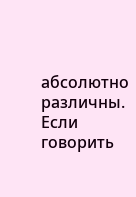абсолютно различны. Если говорить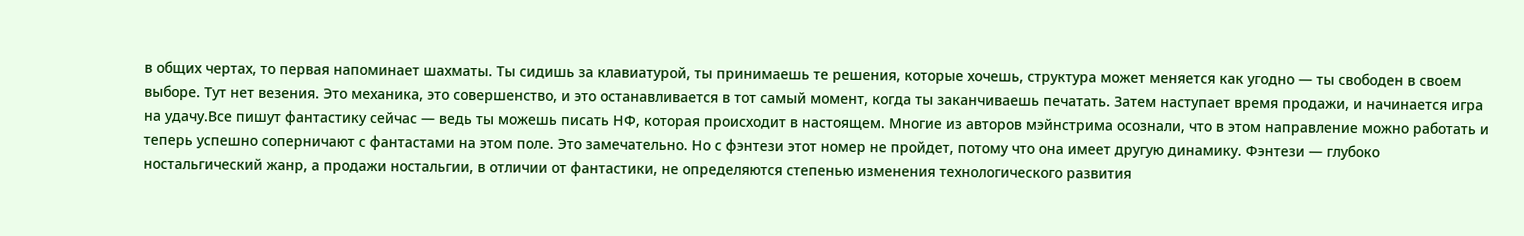в общих чертах, то первая напоминает шахматы. Ты сидишь за клавиатурой, ты принимаешь те решения, которые хочешь, структура может меняется как угодно — ты свободен в своем выборе. Тут нет везения. Это механика, это совершенство, и это останавливается в тот самый момент, когда ты заканчиваешь печатать. Затем наступает время продажи, и начинается игра на удачу.Все пишут фантастику сейчас — ведь ты можешь писать НФ, которая происходит в настоящем. Многие из авторов мэйнстрима осознали, что в этом направление можно работать и теперь успешно соперничают с фантастами на этом поле. Это замечательно. Но с фэнтези этот номер не пройдет, потому что она имеет другую динамику. Фэнтези — глубоко ностальгический жанр, а продажи ностальгии, в отличии от фантастики, не определяются степенью изменения технологического развития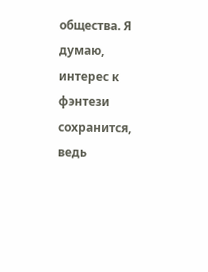общества. Я думаю, интерес к фэнтези сохранится, ведь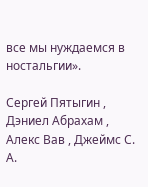все мы нуждаемся в ностальгии».

Сергей Пятыгин , Дэниел Абрахам , Алекс Вав , Джеймс С. А.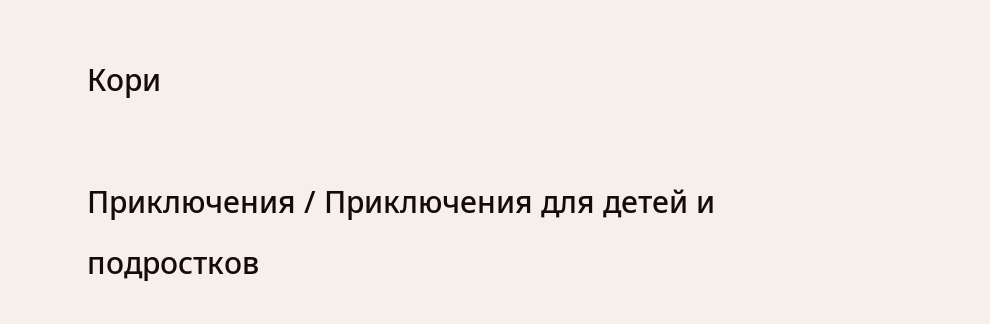Кори

Приключения / Приключения для детей и подростков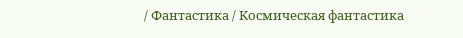/ Фантастика / Космическая фантастика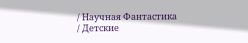/ Научная Фантастика / Детские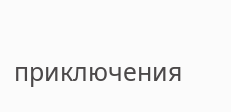приключения